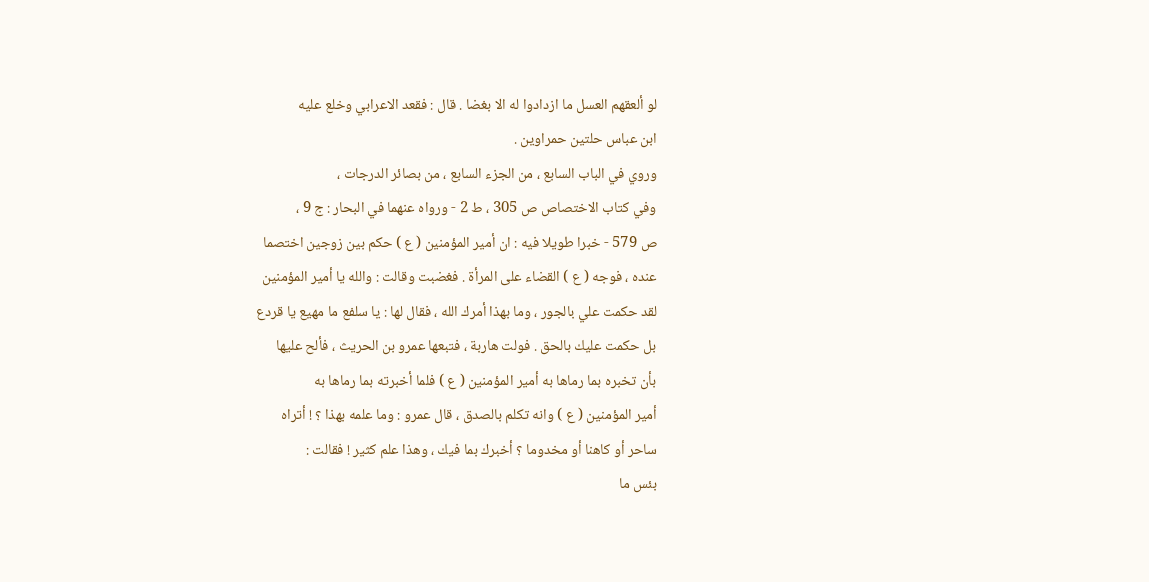لو ألعقهم العسل ما ازدادوا له الا بغضا . قال : فقعد الاعرابي وخلع عليه
ابن عباس حلتين حمراوين .
وروي في الباب السابع ، من الجزء السابع ، من بصائر الدرجات ،
وفي كتاب الاختصاص ص 305 ، ط 2 - ورواه عنهما في البحار : ج 9 ،
ص 579 - خبرا طويلا فيه : ان أمير المؤمنين ( ع ) حكم بين زوجين اختصما
عنده ، فوجه ( ع ) القضاء على المرأة . فغضبت وقالت : والله يا أمير المؤمنين
لقد حكمت علي بالجور ، وما بهذا أمرك الله ، فقال لها : يا سلفع ما مهيع يا قردع
بل حكمت عليك بالحق . فولت هاربة ، فتبعها عمرو بن الحريث ، فألح عليها
بأن تخبره بما رماها به أمير المؤمنين ( ع ) فلما أخبرته بما رماها به
أمير المؤمنين ( ع ) وانه تكلم بالصدق ، قال عمرو : وما علمه بهذا ؟ ! أتراه
ساحر أو كاهنا أو مخدوما ؟ أخبرك بما فيك ، وهذا علم كثير ! فقالت :
بئس ما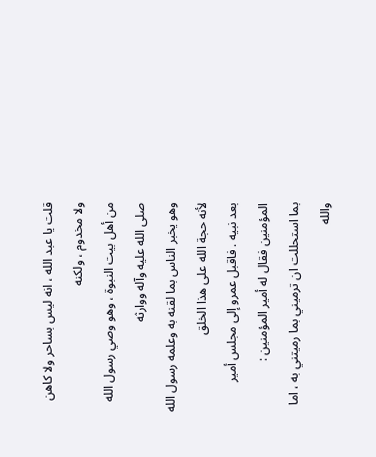قلت يا عبد الله ، انه ليس بساحر ولا كاهن ولا مخدوم ، ولكنه
من أهل بيت النبوة ، وهو وصي رسول الله صلى الله عليه وآله ووارثه
وهو يخبر الناس بما لقنه به وعلمه رسول الله لأنه حجة الله على هذا الخلق
بعد نبيه . فاقبل عمرو إلى مجلس أمير المؤمنين فقال له أمير المؤمنين :
بما استحللت ان ترميني بما رميتني به ، اما والله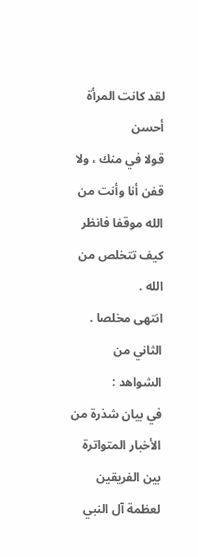لقد كانت المرأة أحسن
قولا في منك ، ولا قفن أنا وأنت من الله موقفا فانظر كيف تتخلص من الله .
انتهى مخلصا .
الثاني من الشواهد :
في بيان شذرة من الأخبار المتواترة بين الفريقين لعظمة آل النبي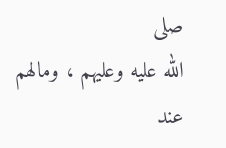صلى
الله عليه وعليهم ، ومالهم عند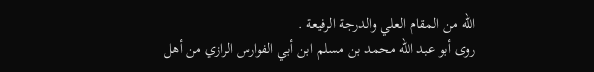الله من المقام العلي والدرجة الرفيعة .
روى أبو عبد الله محمد بن مسلم ابن أبي الفوارس الرازي من أهل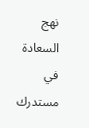نهج السعادة في مستدرك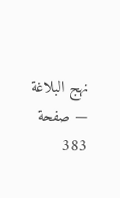نهج البلاغة — صفحة 383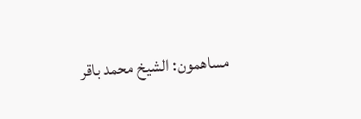مساهمون: الشيخ محمد باقر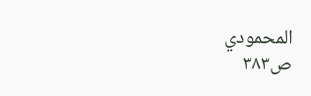المحمودي
ص٣٨٣